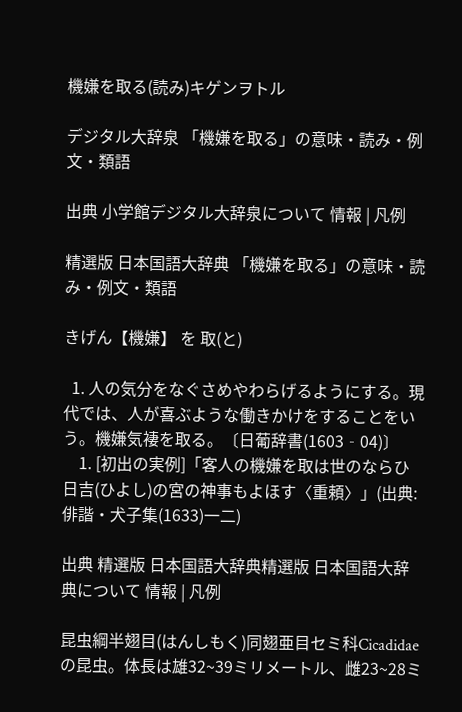機嫌を取る(読み)キゲンヲトル

デジタル大辞泉 「機嫌を取る」の意味・読み・例文・類語

出典 小学館デジタル大辞泉について 情報 | 凡例

精選版 日本国語大辞典 「機嫌を取る」の意味・読み・例文・類語

きげん【機嫌】 を 取(と)

  1. 人の気分をなぐさめやわらげるようにする。現代では、人が喜ぶような働きかけをすることをいう。機嫌気褄を取る。〔日葡辞書(1603‐04)〕
    1. [初出の実例]「客人の機嫌を取は世のならひ 日吉(ひよし)の宮の神事もよほす〈重頼〉」(出典:俳諧・犬子集(1633)一二)

出典 精選版 日本国語大辞典精選版 日本国語大辞典について 情報 | 凡例

昆虫綱半翅目(はんしもく)同翅亜目セミ科Cicadidaeの昆虫。体長は雄32~39ミリメートル、雌23~28ミ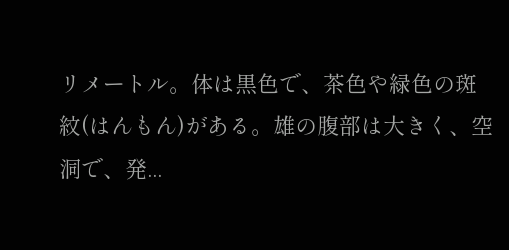リメートル。体は黒色で、茶色や緑色の斑紋(はんもん)がある。雄の腹部は大きく、空洞で、発...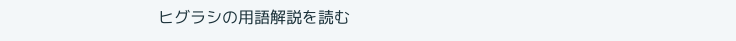ヒグラシの用語解説を読む